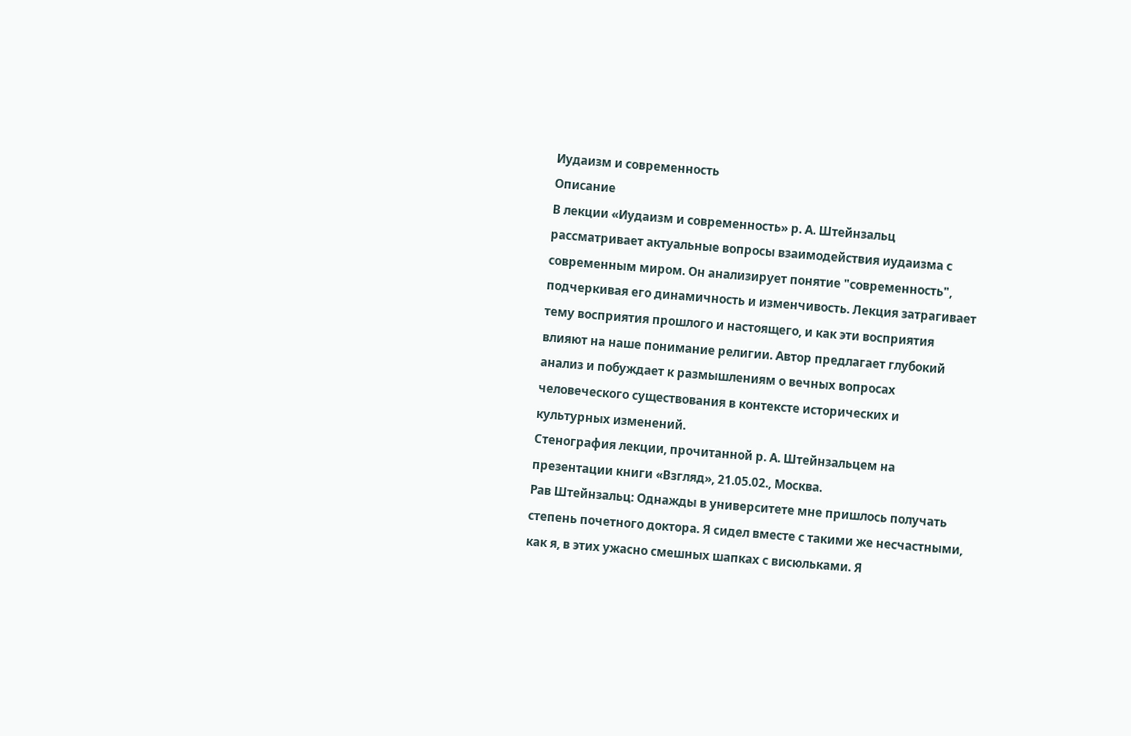Иудаизм и современность
Описание
В лекции «Иудаизм и современность» р. А. Штейнзальц рассматривает актуальные вопросы взаимодействия иудаизма с современным миром. Он анализирует понятие "современность", подчеркивая его динамичность и изменчивость. Лекция затрагивает тему восприятия прошлого и настоящего, и как эти восприятия влияют на наше понимание религии. Автор предлагает глубокий анализ и побуждает к размышлениям о вечных вопросах человеческого существования в контексте исторических и культурных изменений.
Стенография лекции, прочитанной р. А. Штейнзальцем на презентации книги «Взгляд», 21.05.02., Москва.
Рав Штейнзальц: Однажды в университете мне пришлось получать степень почетного доктора. Я сидел вместе с такими же несчастными, как я, в этих ужасно смешных шапках с висюльками. Я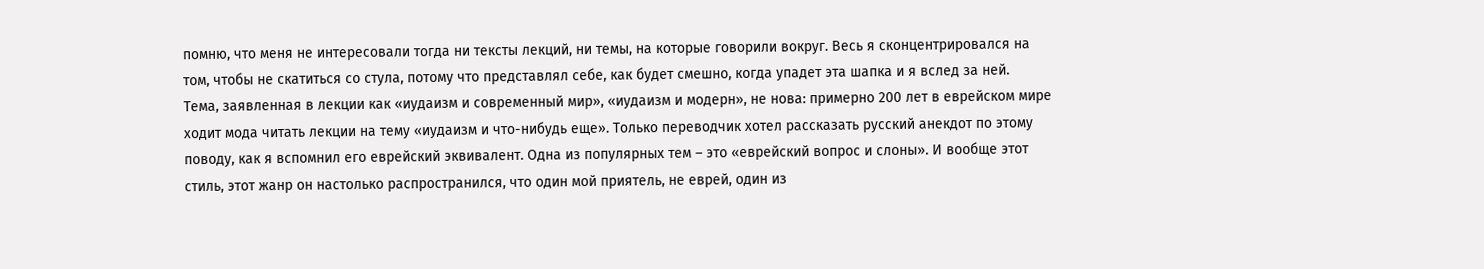помню, что меня не интересовали тогда ни тексты лекций, ни темы, на которые говорили вокруг. Весь я сконцентрировался на том, чтобы не скатиться со стула, потому что представлял себе, как будет смешно, когда упадет эта шапка и я вслед за ней.
Тема, заявленная в лекции как «иудаизм и современный мир», «иудаизм и модерн», не нова: примерно 200 лет в еврейском мире ходит мода читать лекции на тему «иудаизм и что-нибудь еще». Только переводчик хотел рассказать русский анекдот по этому поводу, как я вспомнил его еврейский эквивалент. Одна из популярных тем – это «еврейский вопрос и слоны». И вообще этот стиль, этот жанр он настолько распространился, что один мой приятель, не еврей, один из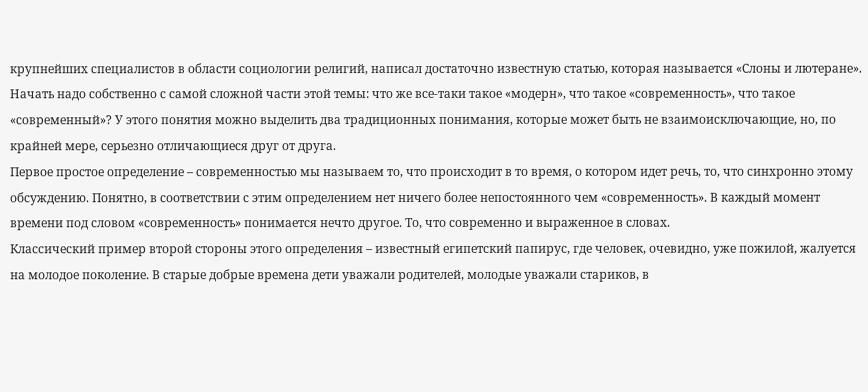крупнейших специалистов в области социологии религий, написал достаточно известную статью, которая называется «Слоны и лютеране».
Начать надо собственно с самой сложной части этой темы: что же все-таки такое «модерн», что такое «современность», что такое «современный»? У этого понятия можно выделить два традиционных понимания, которые может быть не взаимоисключающие, но, по крайней мере, серьезно отличающиеся друг от друга.
Первое простое определение – современностью мы называем то, что происходит в то время, о котором идет речь, то, что синхронно этому обсуждению. Понятно, в соответствии с этим определением нет ничего более непостоянного чем «современность». В каждый момент времени под словом «современность» понимается нечто другое. То, что современно и выраженное в словах.
Классический пример второй стороны этого определения – известный египетский папирус, где человек, очевидно, уже пожилой, жалуется на молодое поколение. В старые добрые времена дети уважали родителей, молодые уважали стариков, в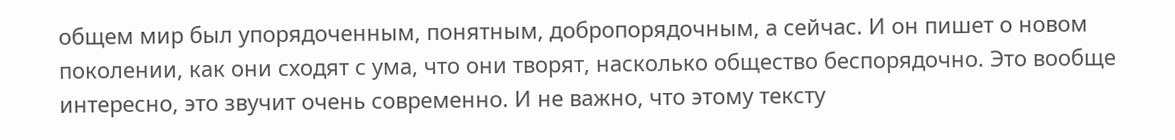общем мир был упорядоченным, понятным, добропорядочным, а сейчас. И он пишет о новом поколении, как они сходят с ума, что они творят, насколько общество беспорядочно. Это вообще интересно, это звучит очень современно. И не важно, что этому тексту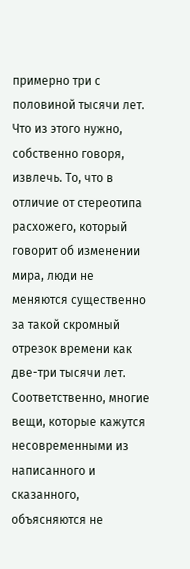примерно три с половиной тысячи лет.
Что из этого нужно, собственно говоря, извлечь. То, что в отличие от стереотипа расхожего, который говорит об изменении мира, люди не меняются существенно за такой скромный отрезок времени как две-три тысячи лет. Соответственно, многие вещи, которые кажутся несовременными из написанного и сказанного, объясняются не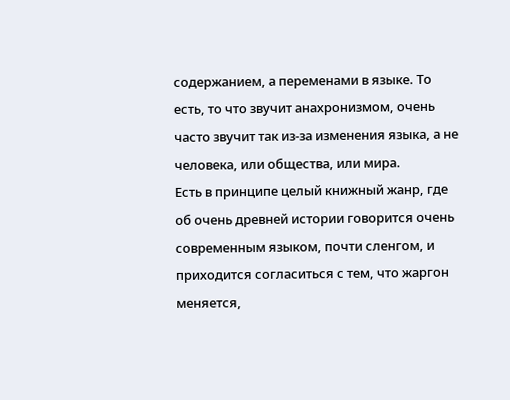содержанием, а переменами в языке. То есть, то что звучит анахронизмом, очень часто звучит так из-за изменения языка, а не человека, или общества, или мира.
Есть в принципе целый книжный жанр, где об очень древней истории говорится очень современным языком, почти сленгом, и приходится согласиться с тем, что жаргон меняется,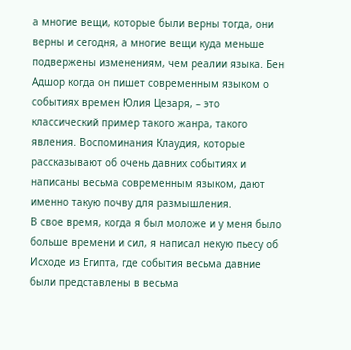а многие вещи, которые были верны тогда, они верны и сегодня, а многие вещи куда меньше подвержены изменениям, чем реалии языка. Бен Адшор когда он пишет современным языком о событиях времен Юлия Цезаря, – это классический пример такого жанра, такого явления. Воспоминания Клаудия, которые рассказывают об очень давних событиях и написаны весьма современным языком, дают именно такую почву для размышления.
В свое время, когда я был моложе и у меня было больше времени и сил, я написал некую пьесу об Исходе из Египта, где события весьма давние были представлены в весьма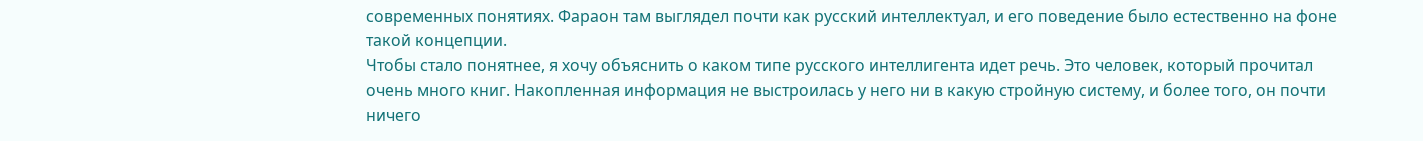современных понятиях. Фараон там выглядел почти как русский интеллектуал, и его поведение было естественно на фоне такой концепции.
Чтобы стало понятнее, я хочу объяснить о каком типе русского интеллигента идет речь. Это человек, который прочитал очень много книг. Накопленная информация не выстроилась у него ни в какую стройную систему, и более того, он почти ничего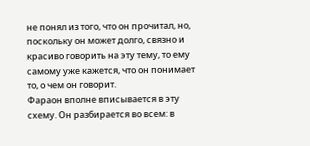не понял из того, что он прочитал, но, поскольку он может долго, связно и красиво говорить на эту тему, то ему самому уже кажется, что он понимает то, о чем он говорит.
Фараон вполне вписывается в эту схему. Он разбирается во всем: в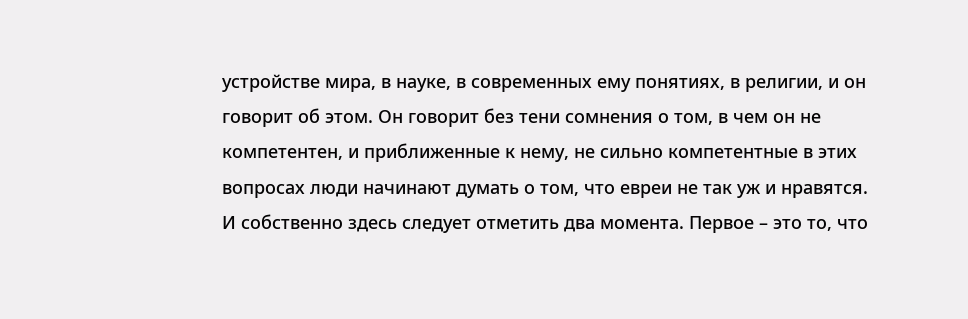устройстве мира, в науке, в современных ему понятиях, в религии, и он говорит об этом. Он говорит без тени сомнения о том, в чем он не компетентен, и приближенные к нему, не сильно компетентные в этих вопросах люди начинают думать о том, что евреи не так уж и нравятся.
И собственно здесь следует отметить два момента. Первое – это то, что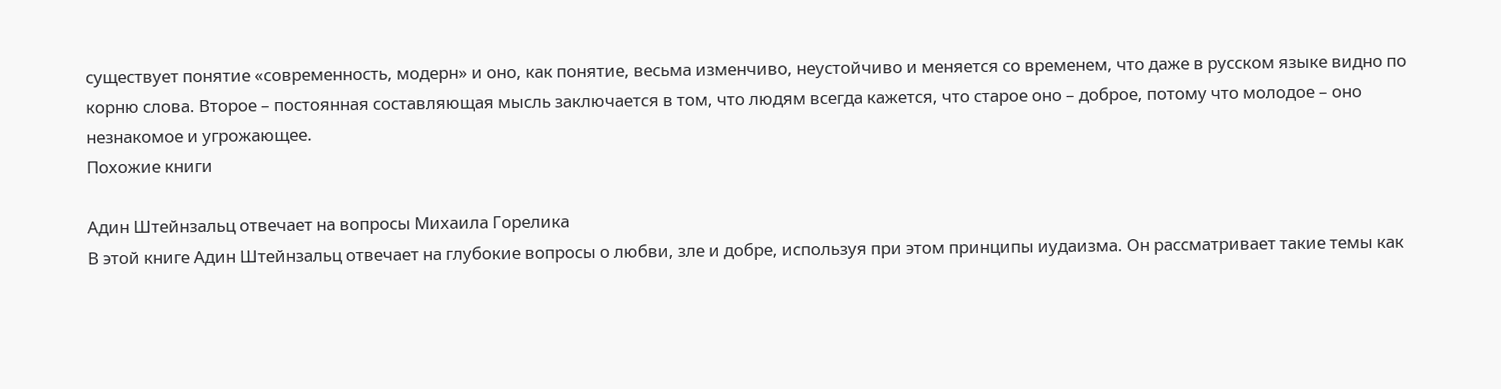существует понятие «современность, модерн» и оно, как понятие, весьма изменчиво, неустойчиво и меняется со временем, что даже в русском языке видно по корню слова. Второе – постоянная составляющая мысль заключается в том, что людям всегда кажется, что старое оно – доброе, потому что молодое – оно незнакомое и угрожающее.
Похожие книги

Адин Штейнзальц отвечает на вопросы Михаила Горелика
В этой книге Адин Штейнзальц отвечает на глубокие вопросы о любви, зле и добре, используя при этом принципы иудаизма. Он рассматривает такие темы как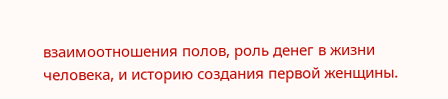взаимоотношения полов, роль денег в жизни человека, и историю создания первой женщины.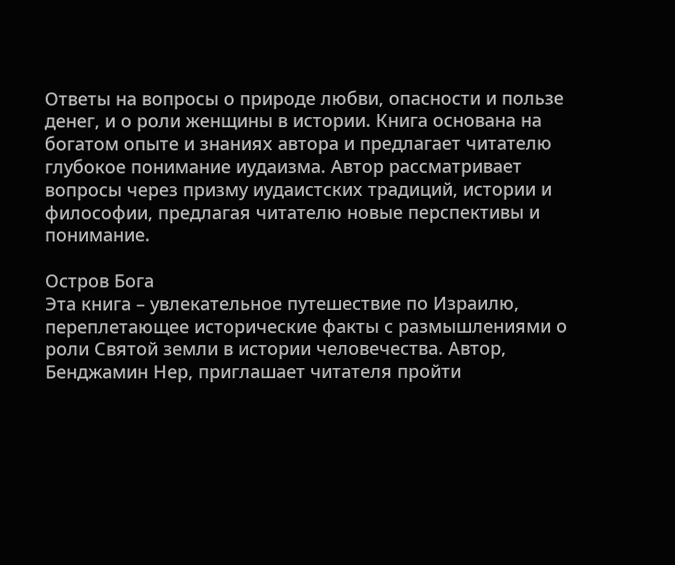Ответы на вопросы о природе любви, опасности и пользе денег, и о роли женщины в истории. Книга основана на богатом опыте и знаниях автора и предлагает читателю глубокое понимание иудаизма. Автор рассматривает вопросы через призму иудаистских традиций, истории и философии, предлагая читателю новые перспективы и понимание.

Остров Бога
Эта книга – увлекательное путешествие по Израилю, переплетающее исторические факты с размышлениями о роли Святой земли в истории человечества. Автор, Бенджамин Нер, приглашает читателя пройти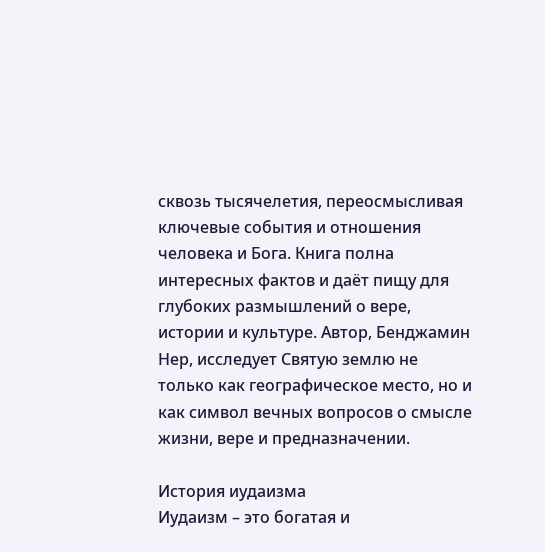сквозь тысячелетия, переосмысливая ключевые события и отношения человека и Бога. Книга полна интересных фактов и даёт пищу для глубоких размышлений о вере, истории и культуре. Автор, Бенджамин Нер, исследует Святую землю не только как географическое место, но и как символ вечных вопросов о смысле жизни, вере и предназначении.

История иудаизма
Иудаизм – это богатая и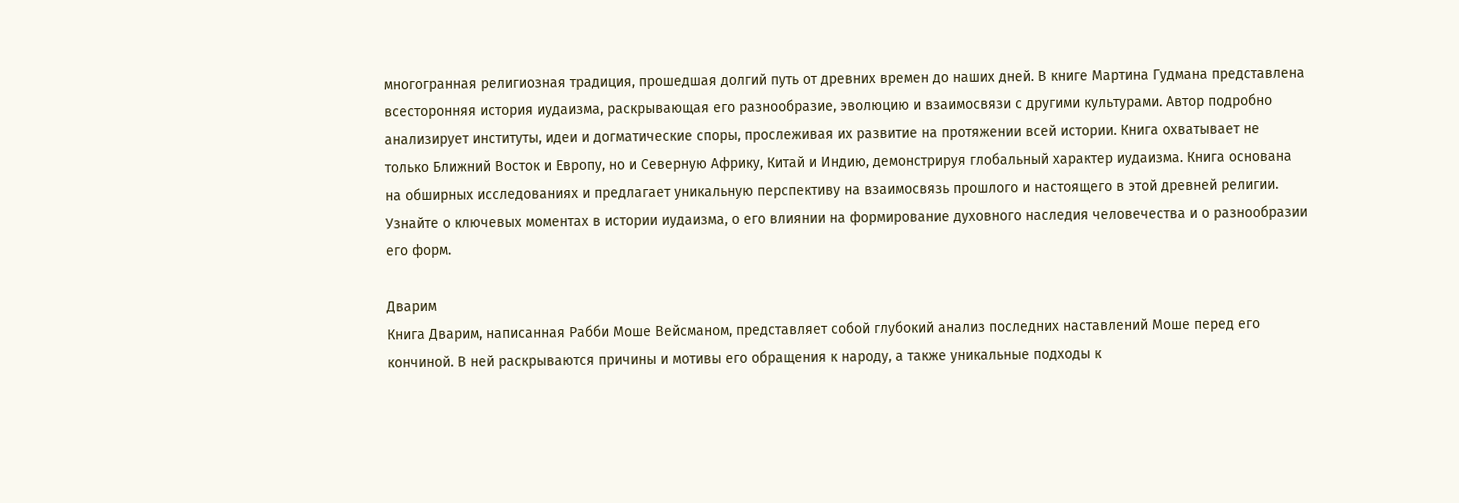многогранная религиозная традиция, прошедшая долгий путь от древних времен до наших дней. В книге Мартина Гудмана представлена всесторонняя история иудаизма, раскрывающая его разнообразие, эволюцию и взаимосвязи с другими культурами. Автор подробно анализирует институты, идеи и догматические споры, прослеживая их развитие на протяжении всей истории. Книга охватывает не только Ближний Восток и Европу, но и Северную Африку, Китай и Индию, демонстрируя глобальный характер иудаизма. Книга основана на обширных исследованиях и предлагает уникальную перспективу на взаимосвязь прошлого и настоящего в этой древней религии. Узнайте о ключевых моментах в истории иудаизма, о его влиянии на формирование духовного наследия человечества и о разнообразии его форм.

Дварим
Книга Дварим, написанная Рабби Моше Вейсманом, представляет собой глубокий анализ последних наставлений Моше перед его кончиной. В ней раскрываются причины и мотивы его обращения к народу, а также уникальные подходы к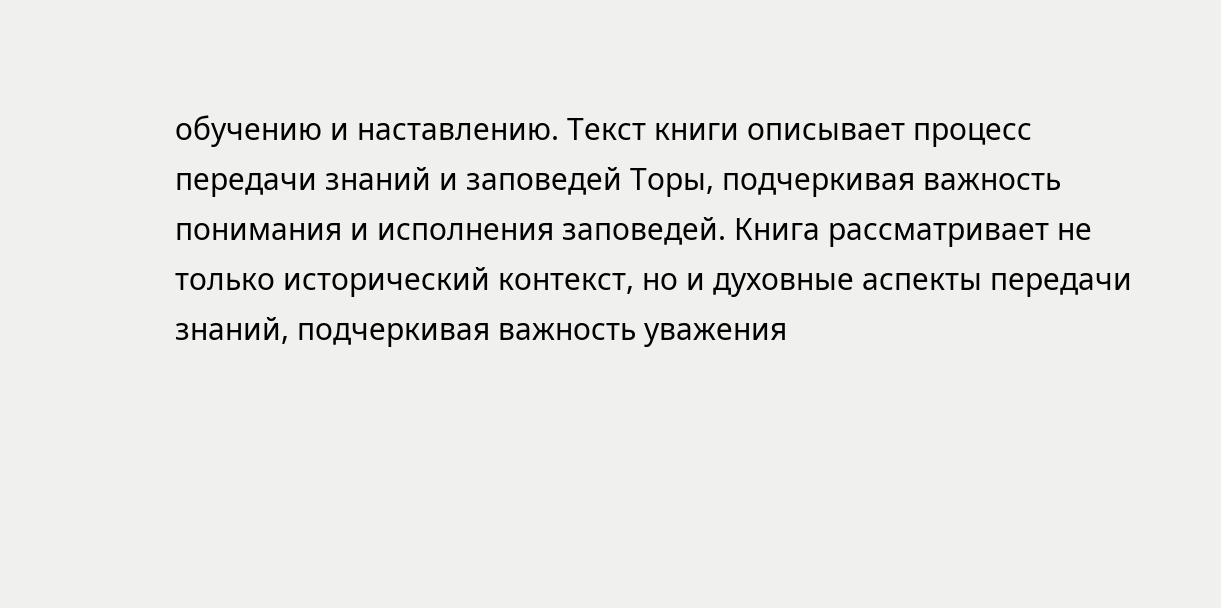обучению и наставлению. Текст книги описывает процесс передачи знаний и заповедей Торы, подчеркивая важность понимания и исполнения заповедей. Книга рассматривает не только исторический контекст, но и духовные аспекты передачи знаний, подчеркивая важность уважения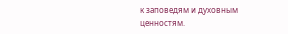к заповедям и духовным ценностям.